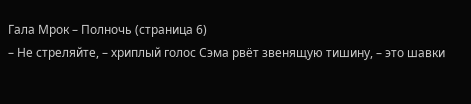Гала Мрок – Полночь (страница 6)
– Не стреляйте, – хриплый голос Сэма рвёт звенящую тишину, – это шавки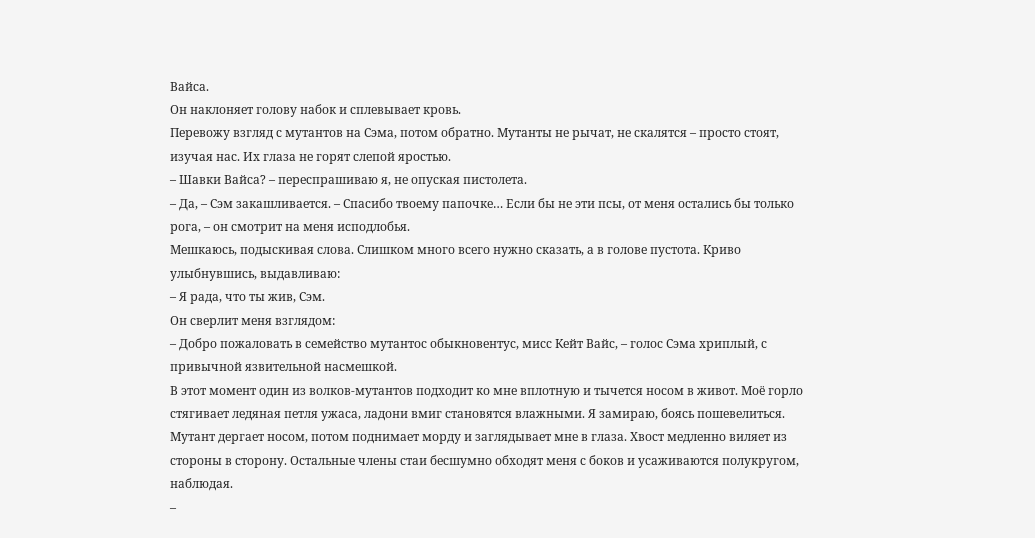Вайса.
Он наклоняет голову набок и сплевывает кровь.
Перевожу взгляд с мутантов на Сэма, потом обратно. Мутанты не рычат, не скалятся – просто стоят, изучая нас. Их глаза не горят слепой яростью.
– Шавки Вайса? – переспрашиваю я, не опуская пистолета.
– Да, – Сэм закашливается. – Спасибо твоему папочке… Если бы не эти псы, от меня остались бы только рога, – он смотрит на меня исподлобья.
Мешкаюсь, подыскивая слова. Слишком много всего нужно сказать, а в голове пустота. Криво улыбнувшись, выдавливаю:
– Я рада, что ты жив, Сэм.
Он сверлит меня взглядом:
– Добро пожаловать в семейство мутантос обыкновентус, мисс Кейт Вайс, – голос Сэма хриплый, с привычной язвительной насмешкой.
В этот момент один из волков‑мутантов подходит ко мне вплотную и тычется носом в живот. Моё горло стягивает ледяная петля ужаса, ладони вмиг становятся влажными. Я замираю, боясь пошевелиться.
Мутант дергает носом, потом поднимает морду и заглядывает мне в глаза. Хвост медленно виляет из стороны в сторону. Остальные члены стаи бесшумно обходят меня с боков и усаживаются полукругом, наблюдая.
–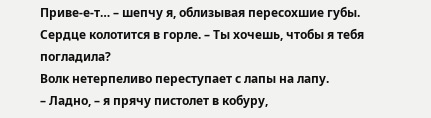Приве‑е‑т… – шепчу я, облизывая пересохшие губы. Сердце колотится в горле. – Ты хочешь, чтобы я тебя погладила?
Волк нетерпеливо переступает с лапы на лапу.
– Ладно, – я прячу пистолет в кобуру,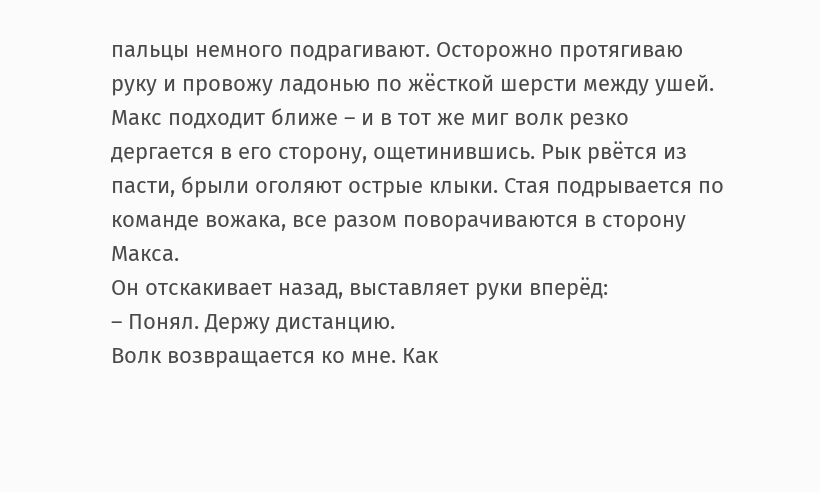пальцы немного подрагивают. Осторожно протягиваю руку и провожу ладонью по жёсткой шерсти между ушей.
Макс подходит ближе – и в тот же миг волк резко дергается в его сторону, ощетинившись. Рык рвётся из пасти, брыли оголяют острые клыки. Стая подрывается по команде вожака, все разом поворачиваются в сторону Макса.
Он отскакивает назад, выставляет руки вперёд:
– Понял. Держу дистанцию.
Волк возвращается ко мне. Как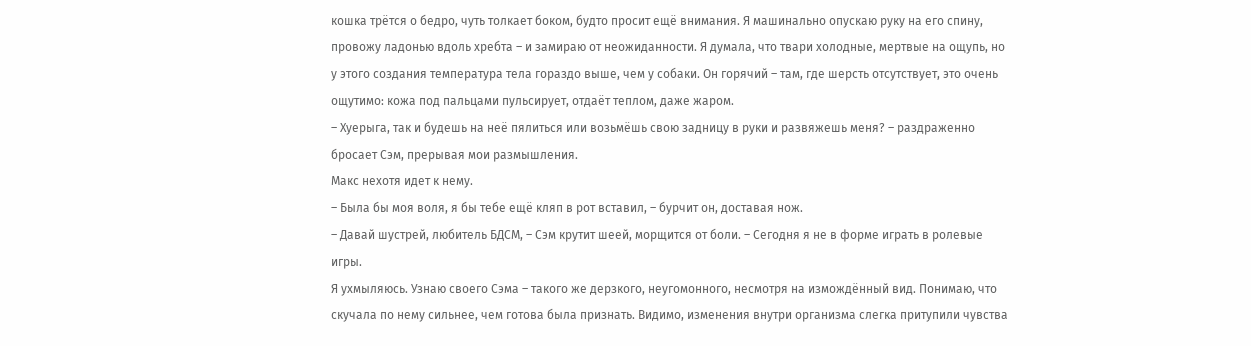кошка трётся о бедро, чуть толкает боком, будто просит ещё внимания. Я машинально опускаю руку на его спину, провожу ладонью вдоль хребта – и замираю от неожиданности. Я думала, что твари холодные, мертвые на ощупь, но у этого создания температура тела гораздо выше, чем у собаки. Он горячий – там, где шерсть отсутствует, это очень ощутимо: кожа под пальцами пульсирует, отдаёт теплом, даже жаром.
– Хуерыга, так и будешь на неё пялиться или возьмёшь свою задницу в руки и развяжешь меня? – раздраженно бросает Сэм, прерывая мои размышления.
Макс нехотя идет к нему.
– Была бы моя воля, я бы тебе ещё кляп в рот вставил, – бурчит он, доставая нож.
– Давай шустрей, любитель БДСМ, – Сэм крутит шеей, морщится от боли. – Сегодня я не в форме играть в ролевые игры.
Я ухмыляюсь. Узнаю своего Сэма – такого же дерзкого, неугомонного, несмотря на измождённый вид. Понимаю, что скучала по нему сильнее, чем готова была признать. Видимо, изменения внутри организма слегка притупили чувства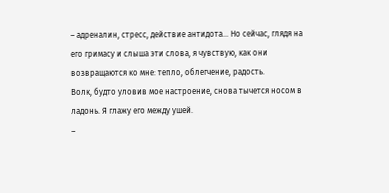– адреналин, стресс, действие антидота… Но сейчас, глядя на его гримасу и слыша эти слова, я чувствую, как они возвращаются ко мне: тепло, облегчение, радость.
Волк, будто уловив мое настроение, снова тычется носом в ладонь. Я глажу его между ушей.
–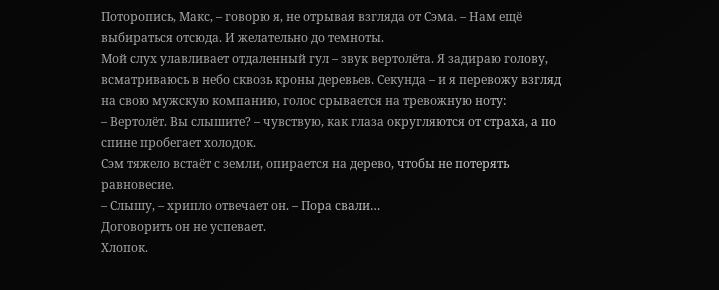Поторопись, Макс, – говорю я, не отрывая взгляда от Сэма. – Нам ещё выбираться отсюда. И желательно до темноты.
Мой слух улавливает отдаленный гул – звук вертолёта. Я задираю голову, всматриваюсь в небо сквозь кроны деревьев. Секунда – и я перевожу взгляд на свою мужскую компанию, голос срывается на тревожную ноту:
– Вертолёт. Вы слышите? – чувствую, как глаза округляются от страха, а по спине пробегает холодок.
Сэм тяжело встаёт с земли, опирается на дерево, чтобы не потерять равновесие.
– Слышу, – хрипло отвечает он. – Пора свали…
Договорить он не успевает.
Хлопок.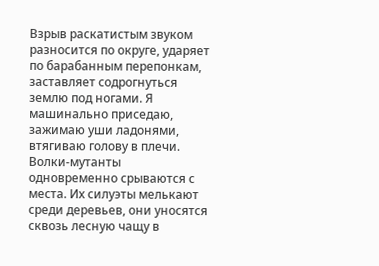Взрыв раскатистым звуком разносится по округе, ударяет по барабанным перепонкам, заставляет содрогнуться землю под ногами. Я машинально приседаю, зажимаю уши ладонями, втягиваю голову в плечи.
Волки-мутанты одновременно срываются с места. Их силуэты мелькают среди деревьев, они уносятся сквозь лесную чащу в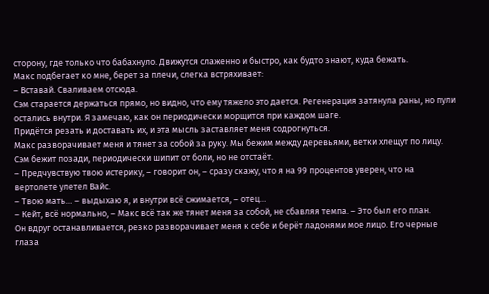сторону, где только что бабахнуло. Движутся слаженно и быстро, как будто знают, куда бежать.
Макс подбегает ко мне, берет за плечи, слегка встряхивает:
– Вставай. Сваливаем отсюда.
Сэм старается держаться прямо, но видно, что ему тяжело это дается. Регенерация затянула раны, но пули остались внутри. Я замечаю, как он периодически морщится при каждом шаге.
Придётся резать и доставать их, и эта мысль заставляет меня содрогнуться.
Макс разворачивает меня и тянет за собой за руку. Мы бежим между деревьями, ветки хлещут по лицу. Сэм бежит позади, периодически шипит от боли, но не отстаёт.
– Предчувствую твою истерику, – говорит он, – сразу скажу, что я на 99 процентов уверен, что на вертолете улетел Вайс.
– Твою мать… – выдыхаю я, и внутри всё сжимается, – отец…
– Кейт, всё нормально, – Макс всё так же тянет меня за собой, не сбавляя темпа. – Это был его план.
Он вдруг останавливается, резко разворачивает меня к себе и берёт ладонями мое лицо. Его черные глаза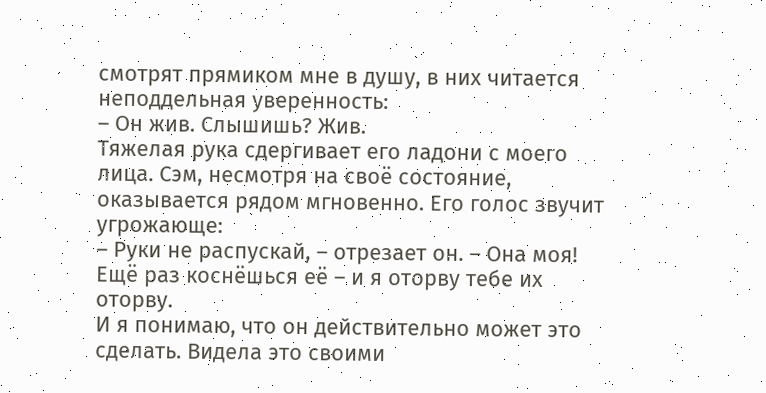смотрят прямиком мне в душу, в них читается неподдельная уверенность:
– Он жив. Слышишь? Жив.
Тяжелая рука сдергивает его ладони с моего лица. Сэм, несмотря на своё состояние, оказывается рядом мгновенно. Его голос звучит угрожающе:
– Руки не распускай, – отрезает он. – Она моя! Ещё раз коснёшься её – и я оторву тебе их оторву.
И я понимаю, что он действительно может это сделать. Видела это своими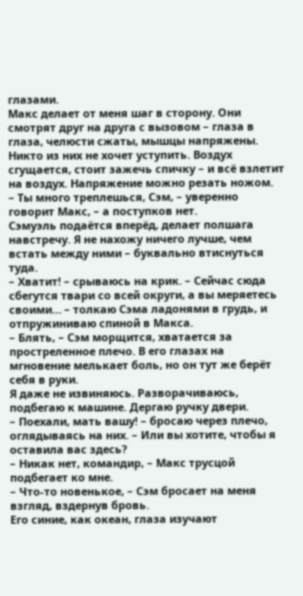глазами.
Макс делает от меня шаг в сторону. Они смотрят друг на друга с вызовом – глаза в глаза, челюсти сжаты, мышцы напряжены. Никто из них не хочет уступить. Воздух сгущается, стоит зажечь спичку – и всё взлетит на воздух. Напряжение можно резать ножом.
– Ты много треплешься, Сэм, – уверенно говорит Макс, – а поступков нет.
Сэмуэль подаётся вперёд, делает полшага навстречу. Я не нахожу ничего лучше, чем встать между ними – буквально втиснуться туда.
– Хватит! – срываюсь на крик. – Сейчас сюда сбегутся твари со всей округи, а вы меряетесь своими… – толкаю Сэма ладонями в грудь, и отпружиниваю спиной в Макса.
– Блять, – Сэм морщится, хватается за простреленное плечо. В его глазах на мгновение мелькает боль, но он тут же берёт себя в руки.
Я даже не извиняюсь. Разворачиваюсь, подбегаю к машине. Дергаю ручку двери.
– Поехали, мать вашу! – бросаю через плечо, оглядываясь на них. – Или вы хотите, чтобы я оставила вас здесь?
– Никак нет, командир, – Макс трусцой подбегает ко мне.
– Что-то новенькое, – Сэм бросает на меня взгляд, вздернув бровь.
Его синие, как океан, глаза изучают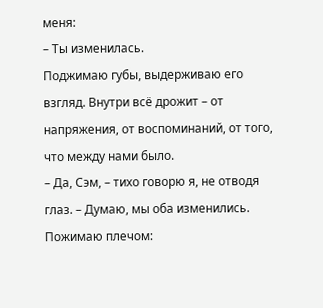меня:
– Ты изменилась.
Поджимаю губы, выдерживаю его взгляд. Внутри всё дрожит – от напряжения, от воспоминаний, от того, что между нами было.
– Да, Сэм, – тихо говорю я, не отводя глаз. – Думаю, мы оба изменились.
Пожимаю плечом: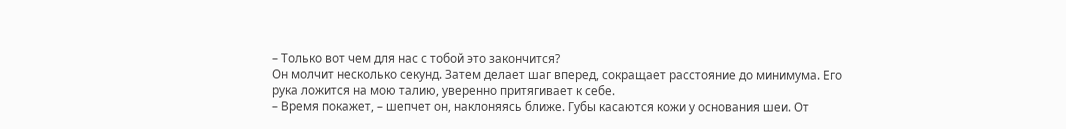– Только вот чем для нас с тобой это закончится?
Он молчит несколько секунд. Затем делает шаг вперед, сокращает расстояние до минимума. Его рука ложится на мою талию, уверенно притягивает к себе.
– Время покажет, – шепчет он, наклоняясь ближе. Губы касаются кожи у основания шеи. От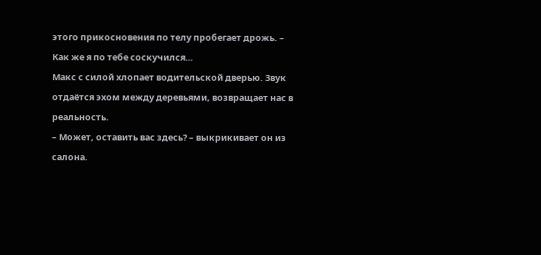этого прикосновения по телу пробегает дрожь. – Как же я по тебе соскучился…
Макс с силой хлопает водительской дверью. Звук отдаётся эхом между деревьями, возвращает нас в реальность.
– Может, оставить вас здесь? – выкрикивает он из салона.